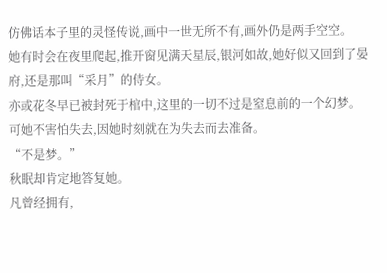仿佛话本子里的灵怪传说,画中一世无所不有,画外仍是两手空空。
她有时会在夜里爬起,推开窗见满天星辰,银河如故,她好似又回到了晏府,还是那叫“采月”的侍女。
亦或花冬早已被封死于棺中,这里的一切不过是窒息前的一个幻梦。
可她不害怕失去,因她时刻就在为失去而去准备。
“不是梦。”
秋眠却肯定地答复她。
凡曾经拥有,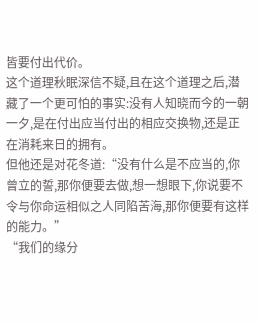皆要付出代价。
这个道理秋眠深信不疑,且在这个道理之后,潜藏了一个更可怕的事实:没有人知晓而今的一朝一夕,是在付出应当付出的相应交换物,还是正在消耗来日的拥有。
但他还是对花冬道:“没有什么是不应当的,你曾立的誓,那你便要去做,想一想眼下,你说要不令与你命运相似之人同陷苦海,那你便要有这样的能力。”
“我们的缘分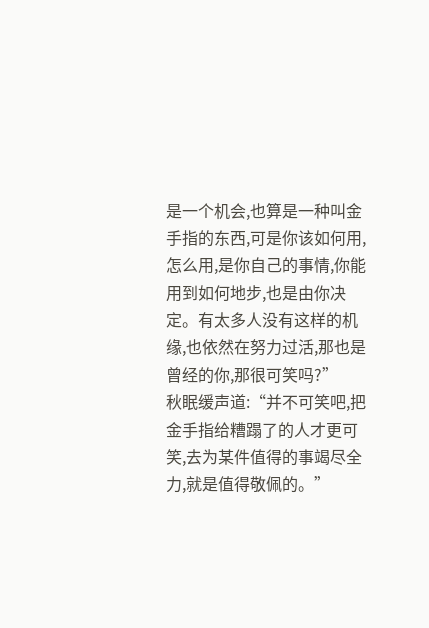是一个机会,也算是一种叫金手指的东西,可是你该如何用,怎么用,是你自己的事情,你能用到如何地步,也是由你决定。有太多人没有这样的机缘,也依然在努力过活,那也是曾经的你,那很可笑吗?”
秋眠缓声道:“并不可笑吧,把金手指给糟蹋了的人才更可笑,去为某件值得的事竭尽全力,就是值得敬佩的。”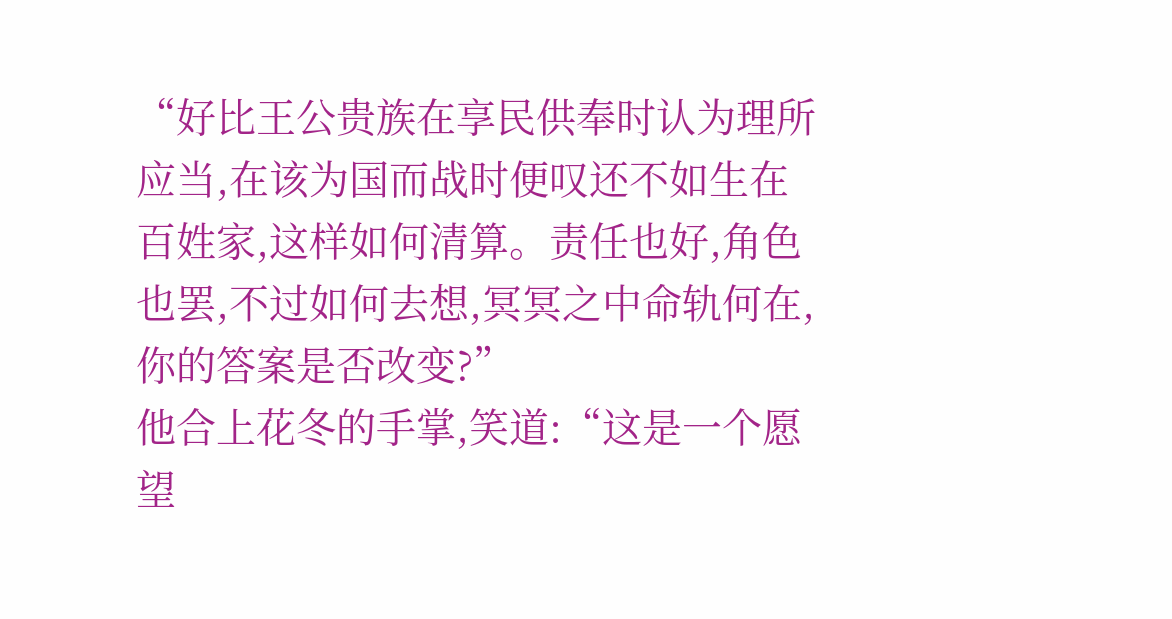“好比王公贵族在享民供奉时认为理所应当,在该为国而战时便叹还不如生在百姓家,这样如何清算。责任也好,角色也罢,不过如何去想,冥冥之中命轨何在,你的答案是否改变?”
他合上花冬的手掌,笑道:“这是一个愿望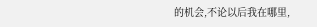的机会,不论以后我在哪里,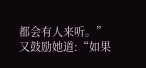都会有人来听。”
又鼓励她道:“如果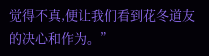觉得不真,便让我们看到花冬道友的决心和作为。”